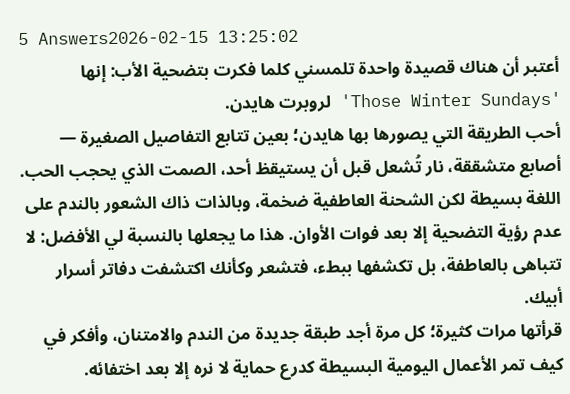5 Answers2026-02-15 13:25:02
أعتبر أن هناك قصيدة واحدة تلمسني كلما فكرت بتضحية الأب: إنها 'Those Winter Sundays' لروبرت هايدن.
أحب الطريقة التي يصورها بها هايدن؛ بعين تتابع التفاصيل الصغيرة — أصابع متشققة، نار تُشعل قبل أن يستيقظ أحد، الصمت الذي يحجب الحب. اللغة بسيطة لكن الشحنة العاطفية ضخمة، وبالذات ذاك الشعور بالندم على عدم رؤية التضحية إلا بعد فوات الأوان. هذا ما يجعلها بالنسبة لي الأفضل: لا تتباهى بالعاطفة، بل تكشفها ببطء، فتشعر وكأنك اكتشفت دفاتر أسرار أبيك.
قرأتها مرات كثيرة؛ كل مرة أجد طبقة جديدة من الندم والامتنان، وأفكر في كيف تمر الأعمال اليومية البسيطة كدرع حماية لا نره إلا بعد اختفائه.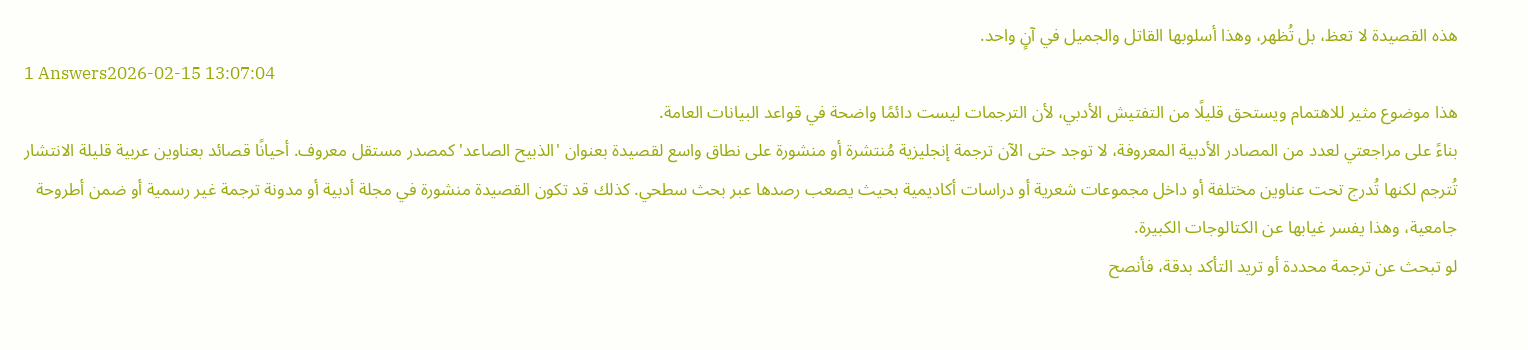هذه القصيدة لا تعظ، بل تُظهر، وهذا أسلوبها القاتل والجميل في آنٍ واحد.
1 Answers2026-02-15 13:07:04
هذا موضوع مثير للاهتمام ويستحق قليلًا من التفتيش الأدبي، لأن الترجمات ليست دائمًا واضحة في قواعد البيانات العامة.
بناءً على مراجعتي لعدد من المصادر الأدبية المعروفة، لا توجد حتى الآن ترجمة إنجليزية مُنتشرة أو منشورة على نطاق واسع لقصيدة بعنوان 'الذبيح الصاعد' كمصدر مستقل معروف. أحيانًا قصائد بعناوين عربية قليلة الانتشار تُترجم لكنها تُدرج تحت عناوين مختلفة أو داخل مجموعات شعرية أو دراسات أكاديمية بحيث يصعب رصدها عبر بحث سطحي. كذلك قد تكون القصيدة منشورة في مجلة أدبية أو مدونة ترجمة غير رسمية أو ضمن أطروحة جامعية، وهذا يفسر غيابها عن الكتالوجات الكبيرة.
لو تبحث عن ترجمة محددة أو تريد التأكد بدقة، فأنصح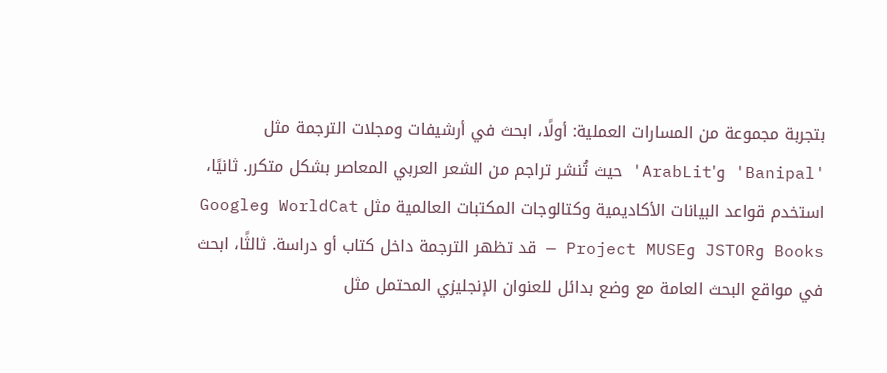بتجربة مجموعة من المسارات العملية: أولًا، ابحث في أرشيفات ومجلات الترجمة مثل 'Banipal' و'ArabLit' حيث تُنشر تراجم من الشعر العربي المعاصر بشكل متكرر. ثانيًا، استخدم قواعد البيانات الأكاديمية وكتالوجات المكتبات العالمية مثل WorldCat وGoogle Books وJSTOR وProject MUSE — قد تظهر الترجمة داخل كتاب أو دراسة. ثالثًا، ابحث في مواقع البحث العامة مع وضع بدائل للعنوان الإنجليزي المحتمل مثل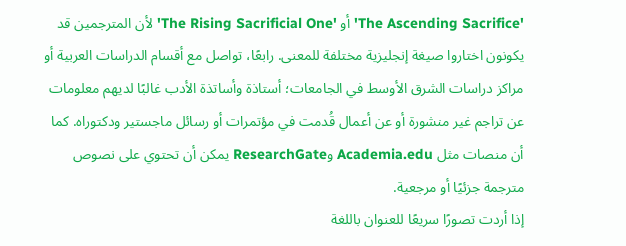'The Ascending Sacrifice' أو 'The Rising Sacrificial One' لأن المترجمين قد يكونون اختاروا صيغة إنجليزية مختلفة للمعنى. رابعًا، تواصل مع أقسام الدراسات العربية أو مراكز دراسات الشرق الأوسط في الجامعات؛ أستاذة وأساتذة الأدب غالبًا لديهم معلومات عن تراجم غير منشورة أو عن أعمال قُدمت في مؤتمرات أو رسائل ماجستير ودكتوراه. كما أن منصات مثل Academia.edu وResearchGate يمكن أن تحتوي على نصوص مترجمة جزئيًا أو مرجعية.
إذا أردت تصورًا سريعًا للعنوان باللغة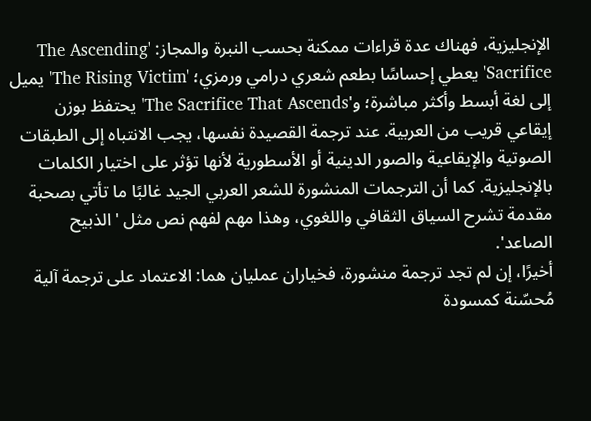الإنجليزية، فهناك عدة قراءات ممكنة بحسب النبرة والمجاز: 'The Ascending Sacrifice' يعطي إحساسًا بطعم شعري درامي ورمزي؛ 'The Rising Victim' يميل إلى لغة أبسط وأكثر مباشرة؛ و'The Sacrifice That Ascends' يحتفظ بوزن إيقاعي قريب من العربية. عند ترجمة القصيدة نفسها، يجب الانتباه إلى الطبقات الصوتية والإيقاعية والصور الدينية أو الأسطورية لأنها تؤثر على اختيار الكلمات بالإنجليزية. كما أن الترجمات المنشورة للشعر العربي الجيد غالبًا ما تأتي بصحبة مقدمة تشرح السياق الثقافي واللغوي، وهذا مهم لفهم نص مثل 'الذبيح الصاعد'.
أخيرًا، إن لم تجد ترجمة منشورة، فخياران عمليان هما: الاعتماد على ترجمة آلية مُحسّنة كمسودة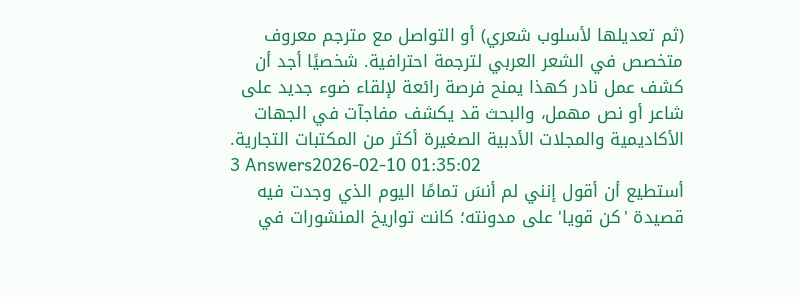(ثم تعديلها لأسلوب شعري) أو التواصل مع مترجم معروف متخصص في الشعر العربي لترجمة احترافية. شخصيًا أجد أن كشف عمل نادر كهذا يمنح فرصة رائعة لإلقاء ضوء جديد على شاعر أو نص مهمل، والبحث قد يكشف مفاجآت في الجهات الأكاديمية والمجلات الأدبية الصغيرة أكثر من المكتبات التجارية.
3 Answers2026-02-10 01:35:02
أستطيع أن أقول إنني لم أنسَ تمامًا اليوم الذي وجدت فيه قصيدة 'كن قويا' على مدونته؛ كانت تواريخ المنشورات في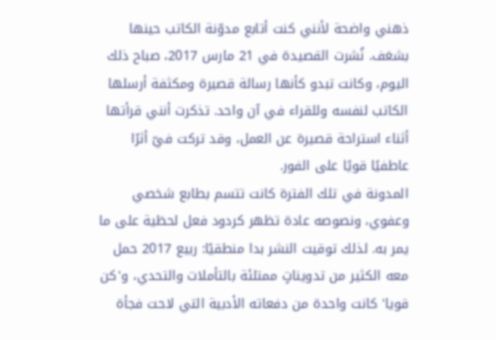ذهني واضحة لأنني كنت أتابع مدوّنة الكاتب حينها بشغف. نُشرت القصيدة في 21 مارس 2017، صباح ذلك اليوم، وكانت تبدو كأنها رسالة قصيرة ومكثفة أرسلها الكاتب لنفسه وللقراء في آن واحد. تذكرت أنني قرأتها أثناء استراحة قصيرة عن العمل، وقد تركت فيّ أثرًا عاطفيًا قويًا على الفور.
المدونة في تلك الفترة كانت تتسم بطابع شخصي وعفوي، ونصوصه عادة تظهر كردود فعل لحظية على ما يمر به. لذلك توقيت النشر بدا منطقيًا: ربيع 2017 حمل معه الكثير من تدويناتٍ ممتلئة بالتأملات والتحدي، و'كن قويا' كانت واحدة من دفعاته الأدبية التي لاحت فجأة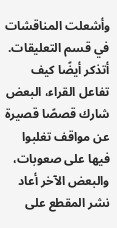وأشعلت المناقشات في قسم التعليقات. أتذكر أيضًا كيف تفاعل القراء، البعض شارك قصصًا قصيرة عن مواقف تغلبوا فيها على صعوبات، والبعض الآخر أعاد نشر المقطع على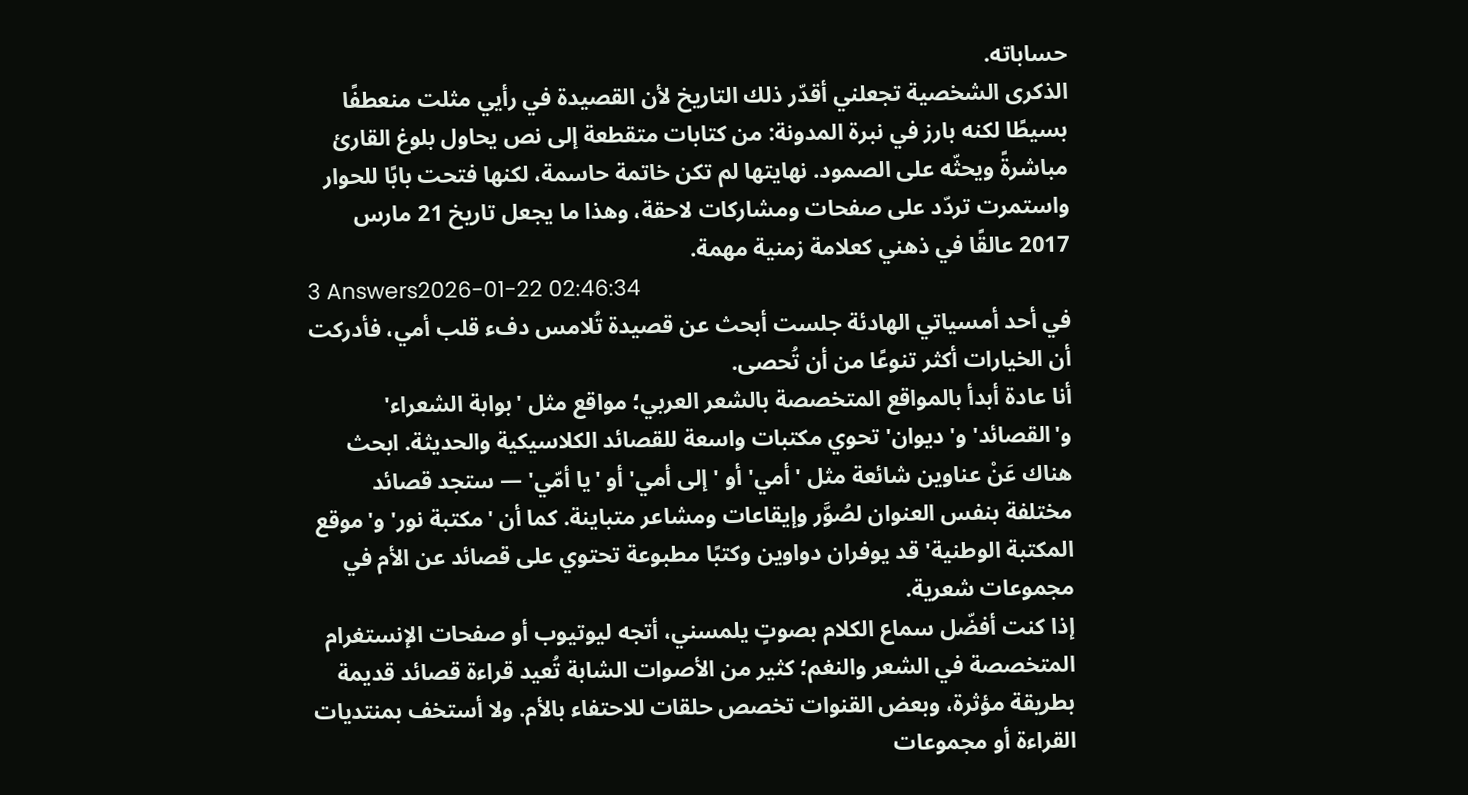حساباته.
الذكرى الشخصية تجعلني أقدّر ذلك التاريخ لأن القصيدة في رأيي مثلت منعطفًا بسيطًا لكنه بارز في نبرة المدونة: من كتابات متقطعة إلى نص يحاول بلوغ القارئ مباشرةً ويحثّه على الصمود. نهايتها لم تكن خاتمة حاسمة، لكنها فتحت بابًا للحوار واستمرت تردّد على صفحات ومشاركات لاحقة، وهذا ما يجعل تاريخ 21 مارس 2017 عالقًا في ذهني كعلامة زمنية مهمة.
3 Answers2026-01-22 02:46:34
في أحد أمسياتي الهادئة جلست أبحث عن قصيدة تُلامس دفء قلب أمي، فأدركت أن الخيارات أكثر تنوعًا من أن تُحصى.
أنا عادة أبدأ بالمواقع المتخصصة بالشعر العربي؛ مواقع مثل 'بوابة الشعراء' و'القصائد' و'ديوان' تحوي مكتبات واسعة للقصائد الكلاسيكية والحديثة. ابحث هناك عَنْ عناوين شائعة مثل 'أمي' أو 'إلى أمي' أو 'يا أمّي' — ستجد قصائد مختلفة بنفس العنوان لصُوَّر وإيقاعات ومشاعر متباينة. كما أن 'مكتبة نور' و'موقع المكتبة الوطنية' قد يوفران دواوين وكتبًا مطبوعة تحتوي على قصائد عن الأم في مجموعات شعرية.
إذا كنت أفضّل سماع الكلام بصوتٍ يلمسني، أتجه ليوتيوب أو صفحات الإنستغرام المتخصصة في الشعر والنغم؛ كثير من الأصوات الشابة تُعيد قراءة قصائد قديمة بطريقة مؤثرة، وبعض القنوات تخصص حلقات للاحتفاء بالأم. ولا أستخف بمنتديات القراءة أو مجموعات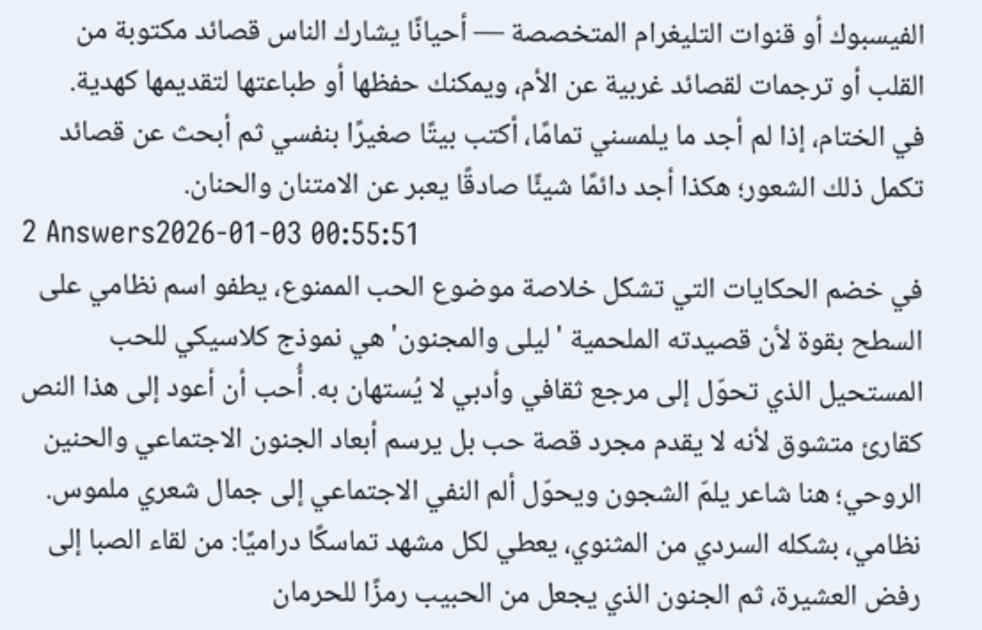الفيسبوك أو قنوات التليغرام المتخصصة — أحيانًا يشارك الناس قصائد مكتوبة من القلب أو ترجمات لقصائد غربية عن الأم، ويمكنك حفظها أو طباعتها لتقديمها كهدية.
في الختام، إذا لم أجد ما يلمسني تمامًا، أكتب بيتًا صغيرًا بنفسي ثم أبحث عن قصائد تكمل ذلك الشعور؛ هكذا أجد دائمًا شيئًا صادقًا يعبر عن الامتنان والحنان.
2 Answers2026-01-03 00:55:51
في خضم الحكايات التي تشكل خلاصة موضوع الحب الممنوع، يطفو اسم نظامي على السطح بقوة لأن قصيدته الملحمية 'ليلى والمجنون' هي نموذج كلاسيكي للحب المستحيل الذي تحوّل إلى مرجع ثقافي وأدبي لا يُستهان به. أُحب أن أعود إلى هذا النص كقارئ متشوق لأنه لا يقدم مجرد قصة حب بل يرسم أبعاد الجنون الاجتماعي والحنين الروحي؛ هنا شاعر يلمّ الشجون ويحوّل ألم النفي الاجتماعي إلى جمال شعري ملموس. نظامي، بشكله السردي من المثنوي، يعطي لكل مشهد تماسكًا دراميًا: من لقاء الصبا إلى رفض العشيرة، ثم الجنون الذي يجعل من الحبيب رمزًا للحرمان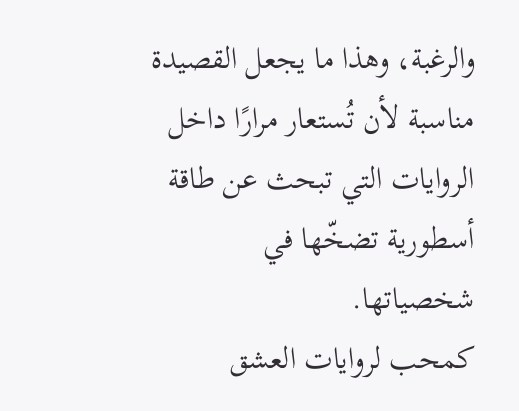والرغبة، وهذا ما يجعل القصيدة مناسبة لأن تُستعار مرارًا داخل الروايات التي تبحث عن طاقة أسطورية تضخّها في شخصياتها.
كمحب لروايات العشق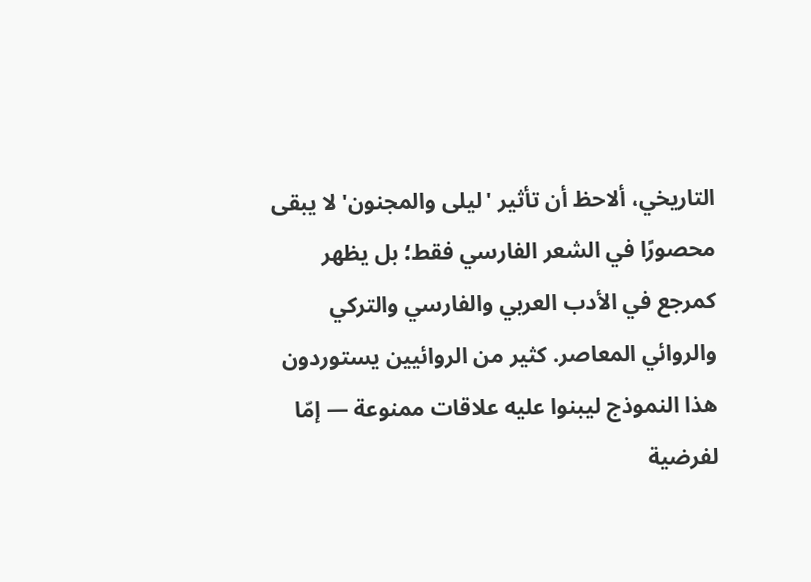التاريخي، ألاحظ أن تأثير 'ليلى والمجنون' لا يبقى محصورًا في الشعر الفارسي فقط؛ بل يظهر كمرجع في الأدب العربي والفارسي والتركي والروائي المعاصر. كثير من الروائيين يستوردون هذا النموذج ليبنوا عليه علاقات ممنوعة — إمّا لفرضية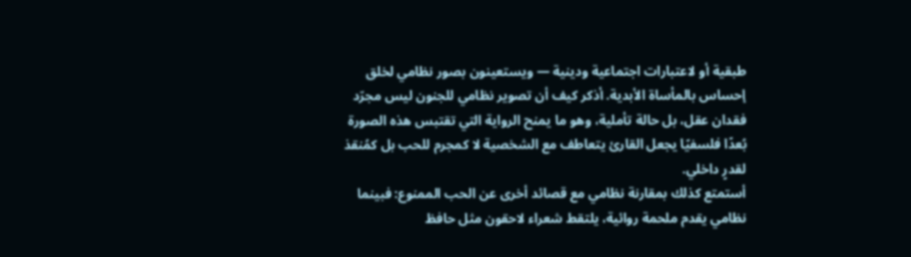طبقية أو لاعتبارات اجتماعية ودينية — ويستعينون بصور نظامي لخلق إحساس بالمأساة الأبدية. أذكر كيف أن تصوير نظامي للجنون ليس مجرّد فقدان عقل، بل حالة تأملية، وهو ما يمنح الرواية التي تقتبس هذه الصورة بُعدًا فلسفيًا يجعل القارئ يتعاطف مع الشخصية لا كمجرم للحب بل كمُنقذ لقدرٍ داخلي.
أستمتع كذلك بمقارنة نظامي مع قصائد أخرى عن الحب الممنوع: فبينما نظامي يقدم ملحمة روائية، يلتقط شعراء لاحقون مثل حافظ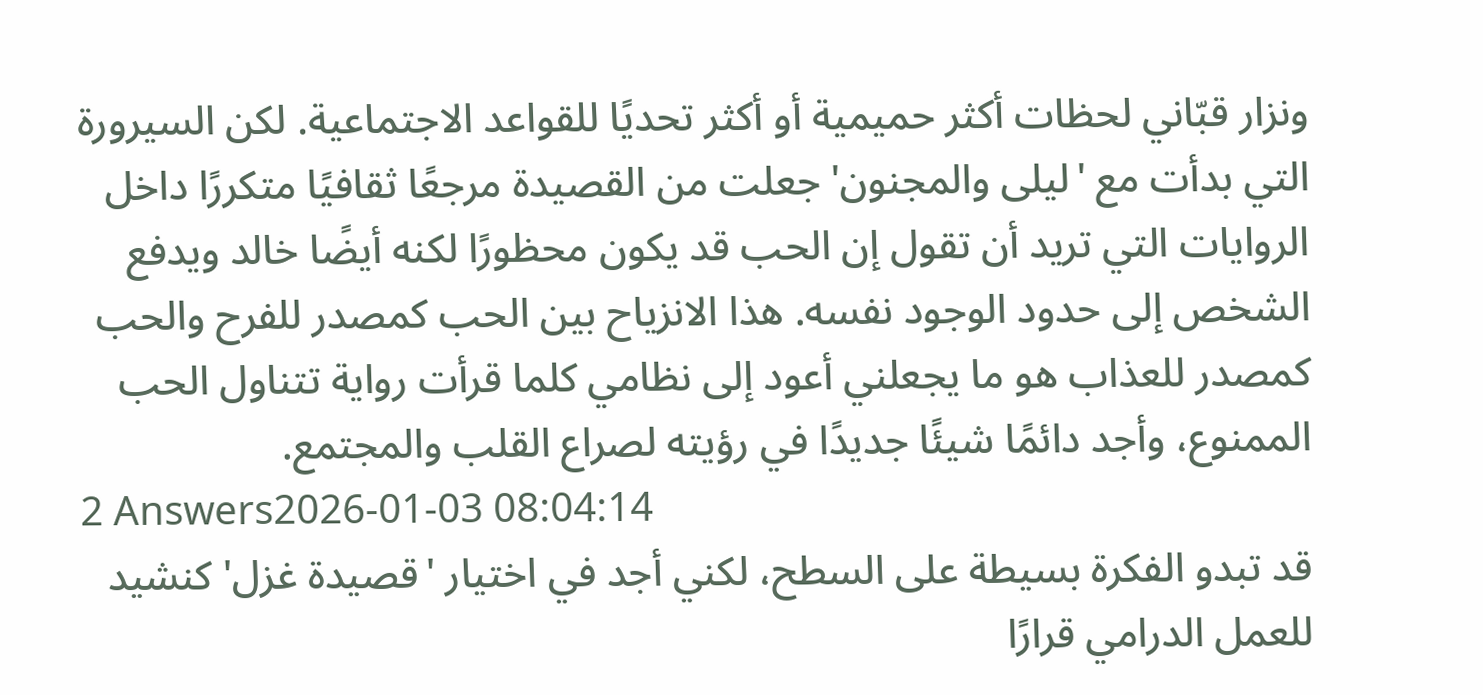ونزار قبّاني لحظات أكثر حميمية أو أكثر تحديًا للقواعد الاجتماعية. لكن السيرورة التي بدأت مع 'ليلى والمجنون' جعلت من القصيدة مرجعًا ثقافيًا متكررًا داخل الروايات التي تريد أن تقول إن الحب قد يكون محظورًا لكنه أيضًا خالد ويدفع الشخص إلى حدود الوجود نفسه. هذا الانزياح بين الحب كمصدر للفرح والحب كمصدر للعذاب هو ما يجعلني أعود إلى نظامي كلما قرأت رواية تتناول الحب الممنوع، وأجد دائمًا شيئًا جديدًا في رؤيته لصراع القلب والمجتمع.
2 Answers2026-01-03 08:04:14
قد تبدو الفكرة بسيطة على السطح، لكني أجد في اختيار 'قصيدة غزل' كنشيد للعمل الدرامي قرارًا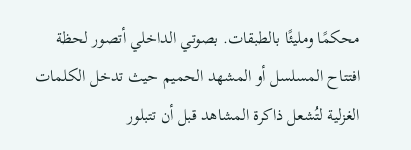محكمًا ومليئًا بالطبقات. بصوتي الداخلي أتصور لحظة افتتاح المسلسل أو المشهد الحميم حيث تدخل الكلمات الغزلية لتُشعل ذاكرة المشاهد قبل أن تتبلور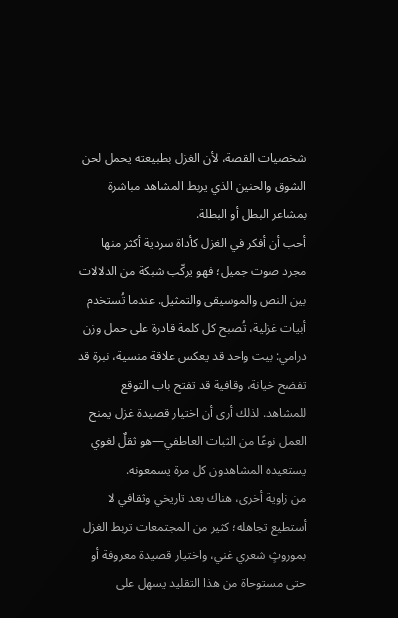شخصيات القصة، لأن الغزل بطبيعته يحمل لحن الشوق والحنين الذي يربط المشاهد مباشرة بمشاعر البطل أو البطلة.
أحب أن أفكر في الغزل كأداة سردية أكثر منها مجرد صوت جميل؛ فهو يركّب شبكة من الدلالات بين النص والموسيقى والتمثيل. عندما تُستخدم أبيات غزلية، تُصبح كل كلمة قادرة على حمل وزن درامي: بيت واحد قد يعكس علاقة منسية، نبرة قد تفضح خيانة، وقافية قد تفتح باب التوقع للمشاهد. لذلك أرى أن اختيار قصيدة غزل يمنح العمل نوعًا من الثبات العاطفي—هو ثقلٌ لغوي يستعيده المشاهدون كل مرة يسمعونه.
من زاوية أخرى، هناك بعد تاريخي وثقافي لا أستطيع تجاهله؛ كثير من المجتمعات تربط الغزل بموروثٍ شعري غني، واختيار قصيدة معروفة أو حتى مستوحاة من هذا التقليد يسهل على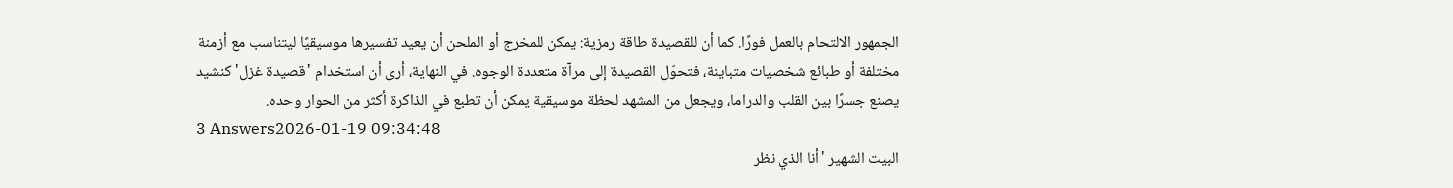الجمهور الالتحام بالعمل فورًا. كما أن للقصيدة طاقة رمزية: يمكن للمخرج أو الملحن أن يعيد تفسيرها موسيقيًا ليتناسب مع أزمنة مختلفة أو طبائع شخصيات متباينة، فتحوّل القصيدة إلى مرآة متعددة الوجوه. في النهاية، أرى أن استخدام 'قصيدة غزل' كنشيد يصنع جسرًا بين القلب والدراما، ويجعل من المشهد لحظة موسيقية يمكن أن تطبع في الذاكرة أكثر من الحوار وحده.
3 Answers2026-01-19 09:34:48
البيت الشهير 'أنا الذي نظر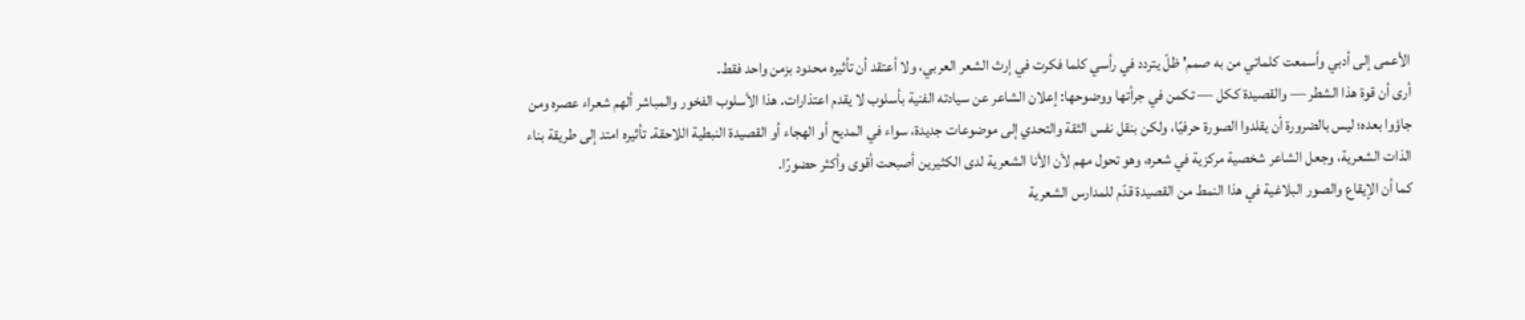الأعمى إلى أدبي وأسمعت كلماتي من به صمم' ظلّ يتردد في رأسي كلما فكرت في إرث الشعر العربي، ولا أعتقد أن تأثيره محدود بزمن واحد فقط.
أرى أن قوة هذا الشطر — والقصيدة ككل — تكمن في جرأتها ووضوحها: إعلان الشاعر عن سيادته الفنية بأسلوب لا يقدم اعتذارات. هذا الأسلوب الفخور والمباشر ألهم شعراء عصره ومن جاؤوا بعده؛ ليس بالضرورة أن يقلدوا الصورة حرفيًا، ولكن بنقل نفس الثقة والتحدي إلى موضوعات جديدة، سواء في المديح أو الهجاء أو القصيدة النبطية اللاحقة. تأثيره امتد إلى طريقة بناء الذات الشعرية، وجعل الشاعر شخصية مركزية في شعره، وهو تحول مهم لأن الأنا الشعرية لدى الكثيرين أصبحت أقوى وأكثر حضورًا.
كما أن الإيقاع والصور البلاغية في هذا النمط من القصيدة قدّم للمدارس الشعرية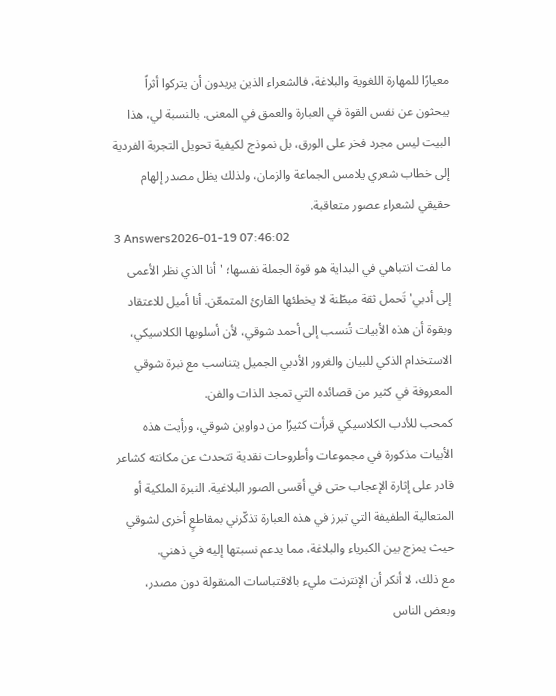معيارًا للمهارة اللغوية والبلاغة، فالشعراء الذين يريدون أن يتركوا أثراً يبحثون عن نفس القوة في العبارة والعمق في المعنى. بالنسبة لي، هذا البيت ليس مجرد فخر على الورق، بل نموذج لكيفية تحويل التجربة الفردية إلى خطاب شعري يلامس الجماعة والزمان، ولذلك يظل مصدر إلهام حقيقي لشعراء عصور متعاقبة.
3 Answers2026-01-19 07:46:02
ما لفت انتباهي في البداية هو قوة الجملة نفسها؛ 'أنا الذي نظر الأعمى إلى أدبي' تَحمل ثقة مبطّنة لا يخطئها القارئ المتمعّن. أنا أميل للاعتقاد وبقوة أن هذه الأبيات تُنسب إلى أحمد شوقي، لأن أسلوبها الكلاسيكي، الاستخدام الذكي للبيان والغرور الأدبي الجميل يتناسب مع نبرة شوقي المعروفة في كثير من قصائده التي تمجد الذات والفن.
كمحب للأدب الكلاسيكي قرأت كثيرًا من دواوين شوقي، ورأيت هذه الأبيات مذكورة في مجموعات وأطروحات نقدية تتحدث عن مكانته كشاعر قادر على إثارة الإعجاب حتى في أقسى الصور البلاغية. النبرة الملكية أو المتعالية الطفيفة التي تبرز في هذه العبارة تذكّرني بمقاطعٍ أخرى لشوقي حيث يمزج بين الكبرياء والبلاغة، مما يدعم نسبتها إليه في ذهني.
مع ذلك، لا أنكر أن الإنترنت مليء بالاقتباسات المنقولة دون مصدر، وبعض الناس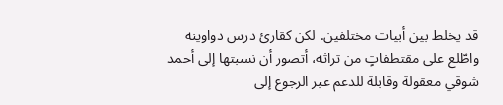قد يخلط بين أبيات مختلفين. لكن كقارئ درس دواوينه واطّلع على مقتطفاتٍ من تراثه، أتصور أن نسبتها إلى أحمد شوقي معقولة وقابلة للدعم عبر الرجوع إلى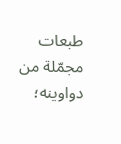طبعات مجمّلة من دواوينه؛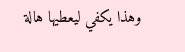وهذا يكفي ليعطيها هالة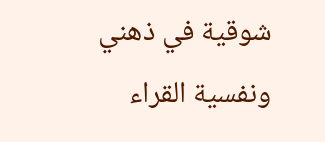شوقية في ذهني ونفسية القراء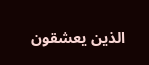الذين يعشقون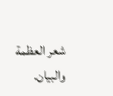شعر العظمة والبيان.